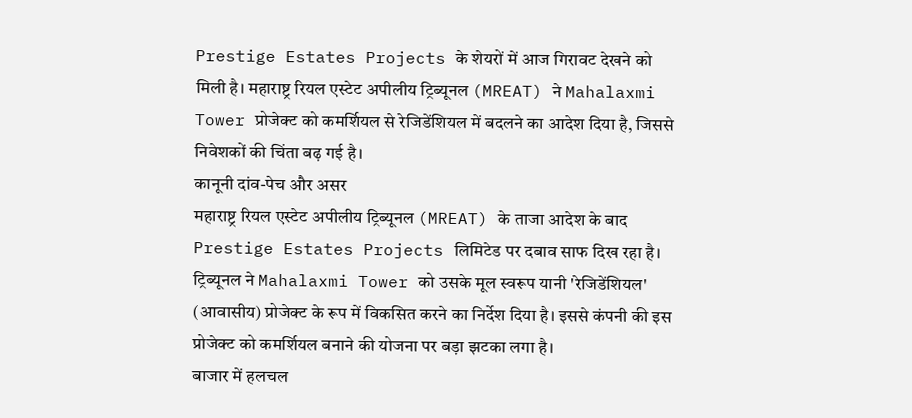Prestige Estates Projects के शेयरों में आज गिरावट देखने को मिली है। महाराष्ट्र रियल एस्टेट अपीलीय ट्रिब्यूनल (MREAT) ने Mahalaxmi Tower प्रोजेक्ट को कमर्शियल से रेजिडेंशियल में बदलने का आदेश दिया है, जिससे निवेशकों की चिंता बढ़ गई है।
कानूनी दांव-पेच और असर
महाराष्ट्र रियल एस्टेट अपीलीय ट्रिब्यूनल (MREAT) के ताजा आदेश के बाद Prestige Estates Projects लिमिटेड पर दबाव साफ दिख रहा है। ट्रिब्यूनल ने Mahalaxmi Tower को उसके मूल स्वरूप यानी 'रेजिडेंशियल' (आवासीय) प्रोजेक्ट के रूप में विकसित करने का निर्देश दिया है। इससे कंपनी की इस प्रोजेक्ट को कमर्शियल बनाने की योजना पर बड़ा झटका लगा है।
बाजार में हलचल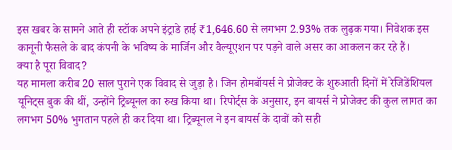इस खबर के सामने आते ही स्टॉक अपने इंट्राडे हाई ₹1,646.60 से लगभग 2.93% तक लुढ़क गया। निवेशक इस कानूनी फैसले के बाद कंपनी के भविष्य के मार्जिन और वैल्यूएशन पर पड़ने वाले असर का आकलन कर रहे हैं।
क्या है पूरा विवाद?
यह मामला करीब 20 साल पुराने एक विवाद से जुड़ा है। जिन होमबॉयर्स ने प्रोजेक्ट के शुरुआती दिनों में रेजिडेंशियल यूनिट्स बुक की थीं, उन्होंने ट्रिब्यूनल का रुख किया था। रिपोर्ट्स के अनुसार, इन बायर्स ने प्रोजेक्ट की कुल लागत का लगभग 50% भुगतान पहले ही कर दिया था। ट्रिब्यूनल ने इन बायर्स के दावों को सही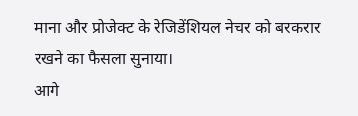माना और प्रोजेक्ट के रेजिडेंशियल नेचर को बरकरार रखने का फैसला सुनाया।
आगे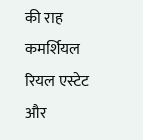की राह
कमर्शियल रियल एस्टेट और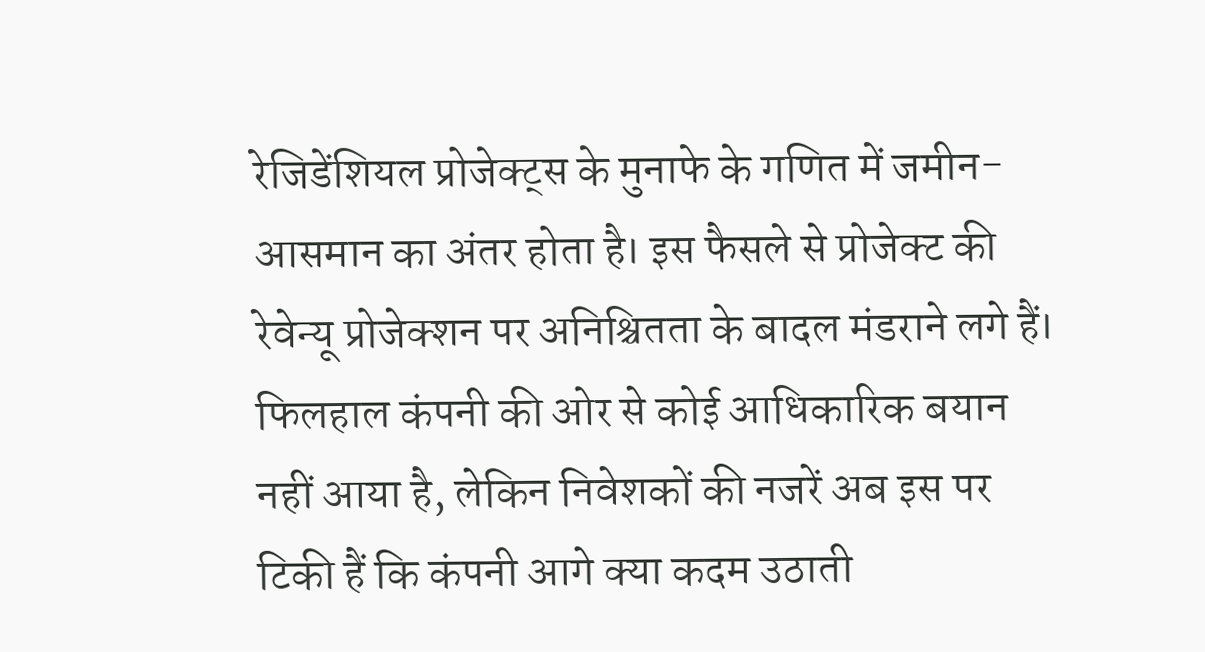रेजिडेंशियल प्रोजेक्ट्स के मुनाफे के गणित में जमीन-आसमान का अंतर होता है। इस फैसले से प्रोजेक्ट की रेवेन्यू प्रोजेक्शन पर अनिश्चितता के बादल मंडराने लगे हैं। फिलहाल कंपनी की ओर से कोई आधिकारिक बयान नहीं आया है, लेकिन निवेशकों की नजरें अब इस पर टिकी हैं कि कंपनी आगे क्या कदम उठाती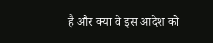है और क्या वे इस आदेश को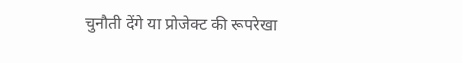चुनौती देंगे या प्रोजेक्ट की रूपरेखा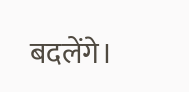बदलेंगे।